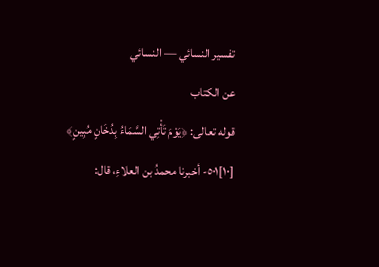تفسير النسائي — النسائي
عن الكتاب
قوله تعالى: ﴿يَوْمَ تَأْتِي السَّمَاءُ بِدُخَانٍ مُبِينٍ﴾ [١٠]٥٠١- أخبرنا محمدُ بن العلاءِ، قال: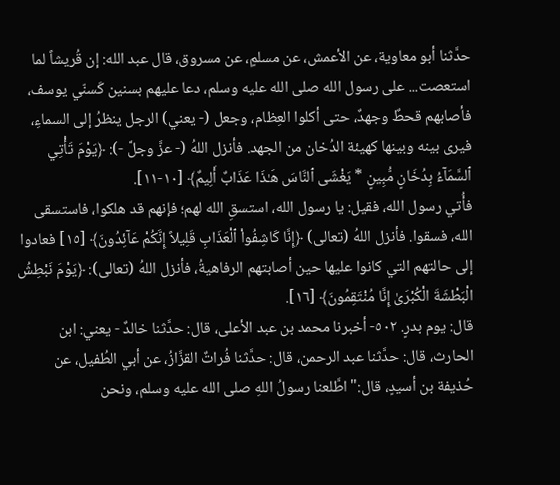حدَّثنا أبو معاوية، عن الأعمش، عن مسلمٍ، عن مسروق، قال عبد الله: إن قُريشاً لما استعصت... على رسول الله صلى الله عليه وسلم، دعا عليهم بسنين كَسنّي يوسف، فأصابهم قحطٌ وجهدٌ، حتى أكلوا العِظام، وجعل (- يعني) الرجل ينظرُ إلى السماءِ، فيرى بينه وبينها كهيئة الدُخان من الجهد. فأنزل اللهُ (- عزَّ وجلَّ -): ﴿يَوْمَ تَأْتِي ٱلسَّمَآءُ بِدُخَانٍ مُّبِينٍ * يَغْشَى ٱلنَّاسَ هَـٰذَا عَذَابٌ أَلِيمٌ﴾ [١٠-١١].
فأُتي رسول الله، فقيل: يا رسول الله، استسقِ الله لهم؛ فإنهم قد هلكوا، فاستسقى الله، فسقوا. فأنزل اللهُ (تعالى) ﴿إِنَّا كَاشِفُواْ ٱلْعَذَابِ قَلِيلاً إِنَّكُمْ عَآئِدُونَ﴾ [١٥] فعادوا إلى حالتهم التي كانوا عليها حين أصابتهم الرفاهيةُ، فأنزل اللهُ (تعالى): ﴿يَوْمَ نَبْطِشُ الْبَطْشَةَ الْكُبْرَىٰ إِنَّا مُنْتَقِمُونَ﴾ [١٦].
قال: يوم بدرٍ. ٥٠٢- أخبرنا محمد بن عبد الأعلى، قال: حدَّثنا خالدٌ - يعني: ابن الحارث، قال: حدَّثنا عبد الرحمن، قال: حدَّثنا فُراتٌ القزَّازُ، عن أبي الطُفيل، عن حُذيفة بن أسيدٍ، قال:" اطَّلعنا رسولُ اللهِ صلى الله عليه وسلم، ونحن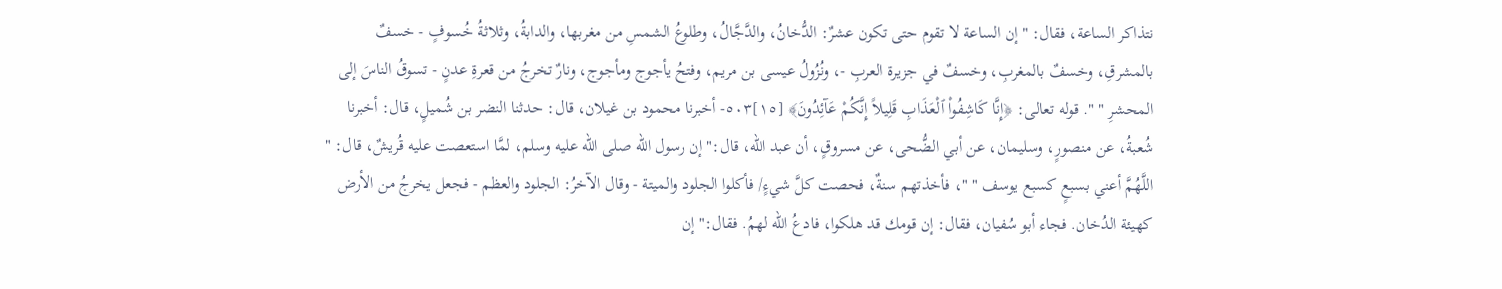نتذاكر الساعة، فقال: " إن الساعة لا تقوم حتى تكون عشرٌ: الدُّخانُ، والدَّجَّالُ، وطلوعُ الشمسِ من مغربها، والدابةُ، وثلاثةُ خُسوفٍ - خسفٌ بالمشرقِ، وخسفٌ بالمغربِ، وخسفٌ في جزيرة العربِ -، ونُزُولُ عيسى بن مريم، وفتحُ يأجوج ومأجوج، ونارٌ تخرجُ من قعرةِ عدنٍ - تسوقُ الناسَ إلى المحشرِ " ". قوله تعالى: ﴿إِنَّا كَاشِفُواْ ٱلْعَذَابِ قَلِيلاً إِنَّكُمْ عَآئِدُونَ﴾ [١٥]٥٠٣- أخبرنا محمود بن غيلان، قال: حدثنا النضر بن شُميلٍ، قال: أخبرنا شُعبةُ، عن منصورٍ، وسليمان، عن أبي الضُّحى، عن مسروقٍ، أن عبد الله، قال:" إن رسول الله صلى الله عليه وسلم، لمَّا استعصت عليه قُريشٌ، قال: " اللَّهُمَّ أعني بسبعٍ كسبع يوسف " "، فأخذتهم سنةٌ، فحصت كلَّ شيءٍ/ فأكلوا الجلود والميتة - وقال الآخرُ: الجلود والعظم - فجعل يخرجُ من الأرض كهيئة الدُخان. فجاء أبو سُفيان، فقال: إن قومك قد هلكوا، فادعُ الله لهمُ. فقال:" إن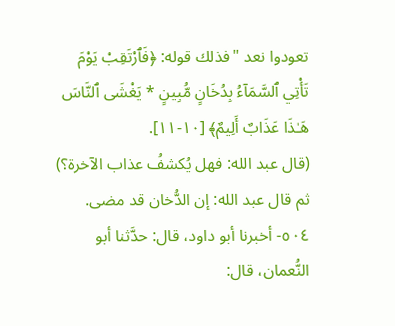تعودوا نعد "فذلك قوله: ﴿فَٱرْتَقِبْ يَوْمَ تَأْتِي ٱلسَّمَآءُ بِدُخَانٍ مُّبِينٍ * يَغْشَى ٱلنَّاسَ هَـٰذَا عَذَابٌ أَلِيمٌ﴾ [١٠-١١].
(قال عبد الله: فهل يُكشفُ عذاب الآخرة؟) ثم قال عبد الله: إن الدُّخان قد مضى. ٥٠٤- أخبرنا أبو داود، قال: حدَّثنا أبو النُّعمان، قال: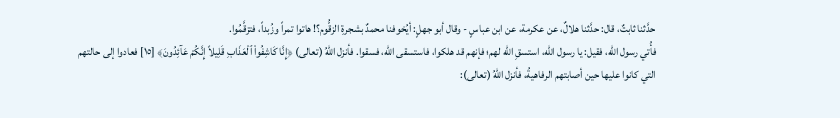حدَّثنا ثابتٌ، قال: حدَّثنا هلالٌ، عن عكرمة، عن ابن عباسٍ - وقال أبو جهلٍ: أيُخوفنا محمدٌ بشجرةِ الزقُّوم؟! هاتوا تمراً وزُبداً، فتزقَّمُوا.
فأُتي رسول الله، فقيل: يا رسول الله، استسقِ الله لهم؛ فإنهم قد هلكوا، فاستسقى الله، فسقوا. فأنزل اللهُ (تعالى) ﴿إِنَّا كَاشِفُواْ ٱلْعَذَابِ قَلِيلاً إِنَّكُمْ عَآئِدُونَ﴾ [١٥] فعادوا إلى حالتهم التي كانوا عليها حين أصابتهم الرفاهيةُ، فأنزل اللهُ (تعالى):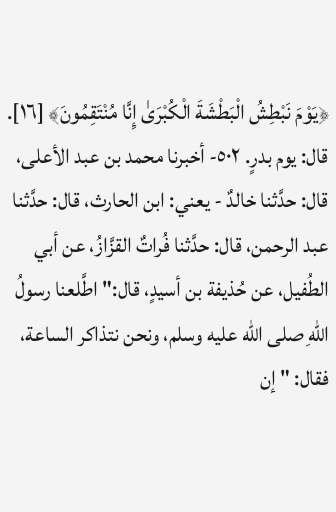﴿يَوْمَ نَبْطِشُ الْبَطْشَةَ الْكُبْرَىٰ إِنَّا مُنْتَقِمُونَ﴾ [١٦].
قال: يوم بدرٍ. ٥٠٢- أخبرنا محمد بن عبد الأعلى، قال: حدَّثنا خالدٌ - يعني: ابن الحارث، قال: حدَّثنا عبد الرحمن، قال: حدَّثنا فُراتٌ القزَّازُ، عن أبي الطُفيل، عن حُذيفة بن أسيدٍ، قال:" اطَّلعنا رسولُ اللهِ صلى الله عليه وسلم، ونحن نتذاكر الساعة، فقال: " إن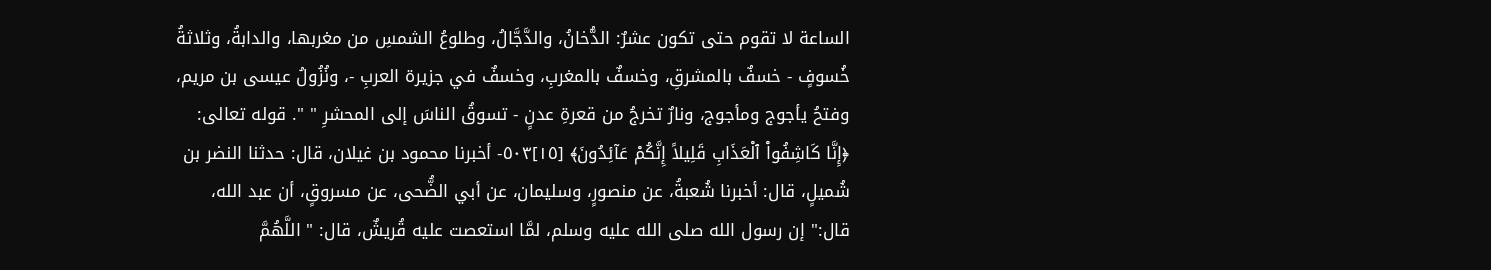الساعة لا تقوم حتى تكون عشرٌ: الدُّخانُ، والدَّجَّالُ، وطلوعُ الشمسِ من مغربها، والدابةُ، وثلاثةُ خُسوفٍ - خسفٌ بالمشرقِ، وخسفٌ بالمغربِ، وخسفٌ في جزيرة العربِ -، ونُزُولُ عيسى بن مريم، وفتحُ يأجوج ومأجوج، ونارٌ تخرجُ من قعرةِ عدنٍ - تسوقُ الناسَ إلى المحشرِ " ". قوله تعالى: ﴿إِنَّا كَاشِفُواْ ٱلْعَذَابِ قَلِيلاً إِنَّكُمْ عَآئِدُونَ﴾ [١٥]٥٠٣- أخبرنا محمود بن غيلان، قال: حدثنا النضر بن شُميلٍ، قال: أخبرنا شُعبةُ، عن منصورٍ، وسليمان، عن أبي الضُّحى، عن مسروقٍ، أن عبد الله، قال:" إن رسول الله صلى الله عليه وسلم، لمَّا استعصت عليه قُريشٌ، قال: " اللَّهُمَّ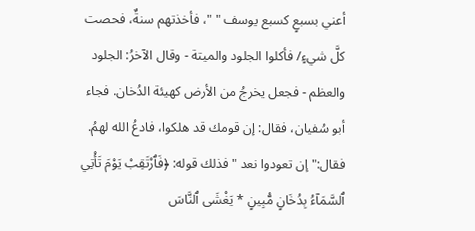أعني بسبعٍ كسبع يوسف " "، فأخذتهم سنةٌ، فحصت كلَّ شيءٍ/ فأكلوا الجلود والميتة - وقال الآخرُ: الجلود والعظم - فجعل يخرجُ من الأرض كهيئة الدُخان. فجاء أبو سُفيان، فقال: إن قومك قد هلكوا، فادعُ الله لهمُ. فقال:" إن تعودوا نعد "فذلك قوله: ﴿فَٱرْتَقِبْ يَوْمَ تَأْتِي ٱلسَّمَآءُ بِدُخَانٍ مُّبِينٍ * يَغْشَى ٱلنَّاسَ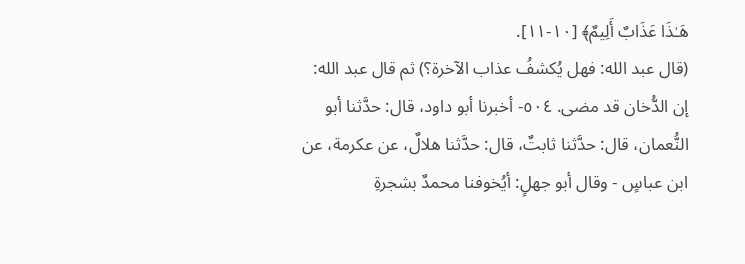هَـٰذَا عَذَابٌ أَلِيمٌ﴾ [١٠-١١].
(قال عبد الله: فهل يُكشفُ عذاب الآخرة؟) ثم قال عبد الله: إن الدُّخان قد مضى. ٥٠٤- أخبرنا أبو داود، قال: حدَّثنا أبو النُّعمان، قال: حدَّثنا ثابتٌ، قال: حدَّثنا هلالٌ، عن عكرمة، عن ابن عباسٍ - وقال أبو جهلٍ: أيُخوفنا محمدٌ بشجرةِ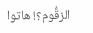الزقُّوم؟! هاتوا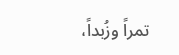تمراً وزُبداً،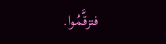فتزقَّمُوا.